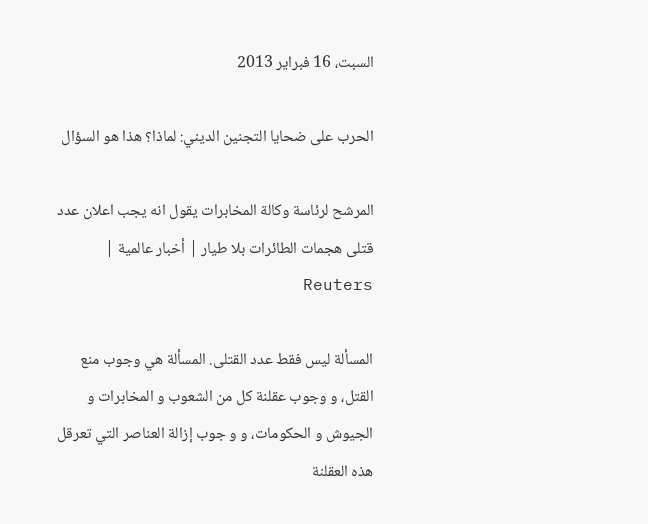السبت، 16 فبراير 2013

الحرب على ضحايا التجنين الديني: لماذا؟ هذا هو السؤال

المرشح لرئاسة وكالة المخابرات يقول انه يجب اعلان عدد قتلى هجمات الطائرات بلا طيار | أخبار عالمية | Reuters

المسألة ليس فقط عدد القتلى. المسألة هي وجوب منع القتل، و وجوب عقلنة كل من الشعوب و المخابرات و الجيوش و الحكومات، و و جوب إزالة العناصر التي تعرقل هذه العقلنة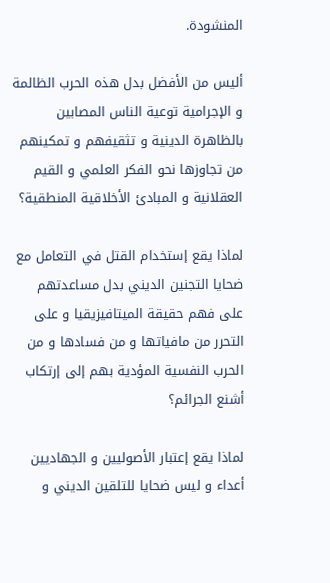المنشودة.

أليس من الأفضل بدل هذه الحرب الظالمة و الإجرامية توعية الناس المصابين بالظاهرة الدينية و تثقيفهم و تمكينهم من تجاوزها نحو الفكر العلمي و القيم العقلانية و المبادئ الأخلاقية المنطقية؟

لماذا يقع إستخدام القتل في التعامل مع ضحايا التجنين الديني بدل مساعدتهم على فهم حقيقة الميتافيزيقيا و على التحرر من مافياتها و من فسادها و من الحرب النفسية المؤدية بهم إلى إرتكاب أشنع الجرائم؟

لماذا يقع إعتبار الأصوليين و الجهاديين أعداء و ليس ضحايا للتلقين الديني و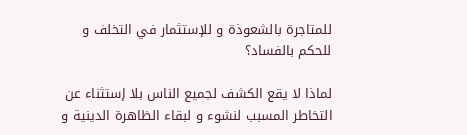للمتاجرة بالشعوذة و للإستثمار في التخلف و للحكم بالفساد؟

لماذا لا يقع الكشف لجميع الناس بلا إستثناء عن التخاطر المسبب لنشوء و لبقاء الظاهرة الدينية و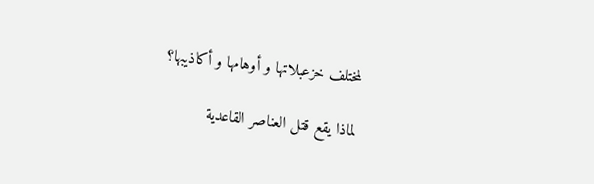لمختلف خزعبلاتها و أوهامها و أكاذيبها؟

لماذا يقع قتل العناصر القاعدية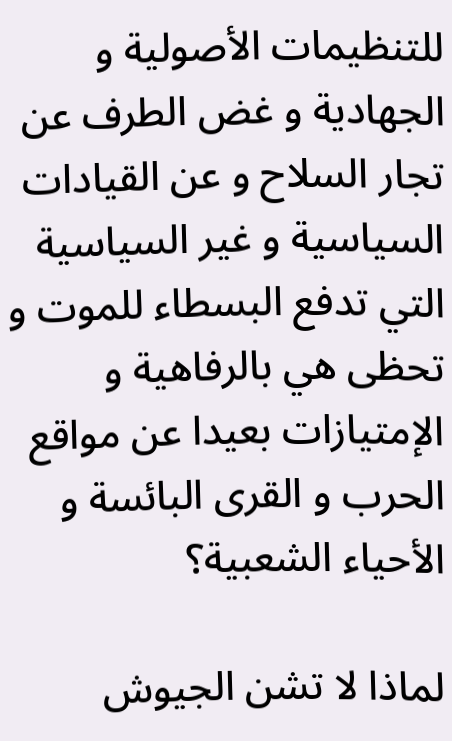للتنظيمات الأصولية و الجهادية و غض الطرف عن تجار السلاح و عن القيادات السياسية و غير السياسية التي تدفع البسطاء للموت و تحظى هي بالرفاهية و الإمتيازات بعيدا عن مواقع الحرب و القرى البائسة و الأحياء الشعبية؟

لماذا لا تشن الجيوش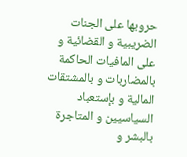حروبها على الجنات الضريبية و القضائية و على المافيات الحاكمة بالمضاربات و بالمشتقات المالية و بإستعباد السياسيين و المتاجرة بالبشر و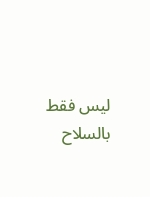ليس فقط بالسلاح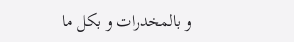و بالمخدرات و بكل ما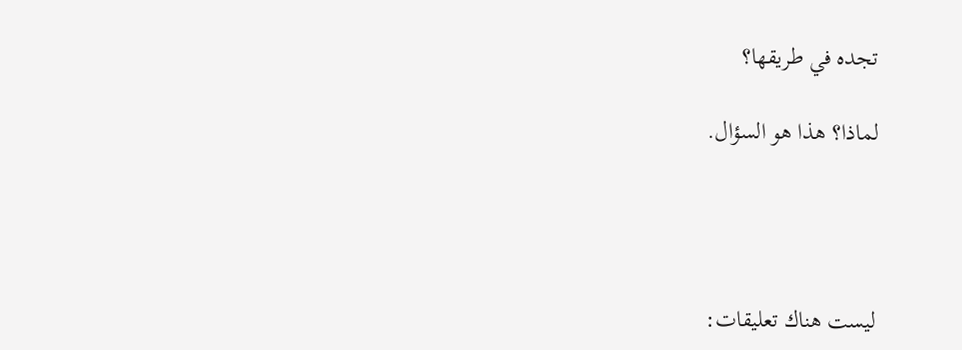تجده في طريقها؟

لماذا؟ هذا هو السؤال.




ليست هناك تعليقات: